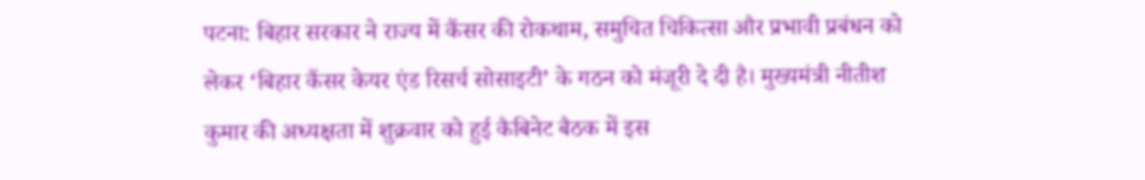पटना: बिहार सरकार ने राज्य में कैंसर की रोकथाम, समुचित चिकित्सा और प्रभावी प्रबंधन को लेकर ‘बिहार कैंसर केयर एंड रिसर्च सोसाइटी’ के गठन को मंजूरी दे दी है। मुख्यमंत्री नीतीश कुमार की अध्यक्षता में शुक्रवार को हुई कैबिनेट बैठक में इस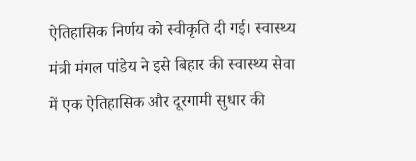ऐतिहासिक निर्णय को स्वीकृति दी गई। स्वास्थ्य मंत्री मंगल पांडेय ने इसे बिहार की स्वास्थ्य सेवा में एक ऐतिहासिक और दूरगामी सुधार की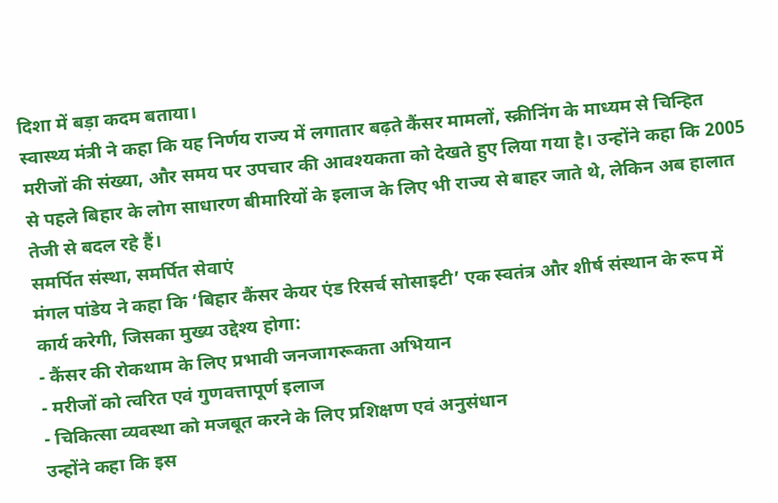दिशा में बड़ा कदम बताया।
स्वास्थ्य मंत्री ने कहा कि यह निर्णय राज्य में लगातार बढ़ते कैंसर मामलों, स्क्रीनिंग के माध्यम से चिन्हित मरीजों की संख्या, और समय पर उपचार की आवश्यकता को देखते हुए लिया गया है। उन्होंने कहा कि 2005 से पहले बिहार के लोग साधारण बीमारियों के इलाज के लिए भी राज्य से बाहर जाते थे, लेकिन अब हालात तेजी से बदल रहे हैं।
समर्पित संस्था, समर्पित सेवाएं
मंगल पांडेय ने कहा कि ‘बिहार कैंसर केयर एंड रिसर्च सोसाइटी’ एक स्वतंत्र और शीर्ष संस्थान के रूप में कार्य करेगी, जिसका मुख्य उद्देश्य होगा:
- कैंसर की रोकथाम के लिए प्रभावी जनजागरूकता अभियान
- मरीजों को त्वरित एवं गुणवत्तापूर्ण इलाज
- चिकित्सा व्यवस्था को मजबूत करने के लिए प्रशिक्षण एवं अनुसंधान
उन्होंने कहा कि इस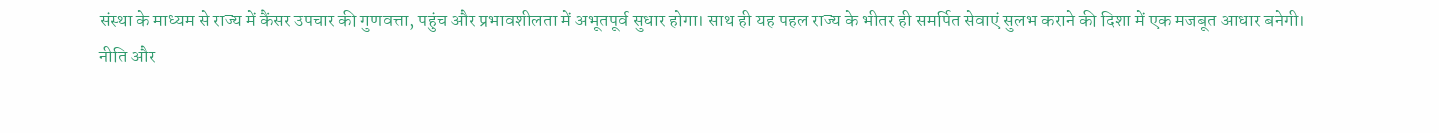संस्था के माध्यम से राज्य में कैंसर उपचार की गुणवत्ता, पहुंच और प्रभावशीलता में अभूतपूर्व सुधार होगा। साथ ही यह पहल राज्य के भीतर ही समर्पित सेवाएं सुलभ कराने की दिशा में एक मजबूत आधार बनेगी।
नीति और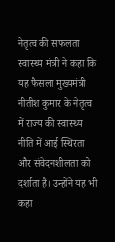नेतृत्व की सफलता
स्वास्थ्य मंत्री ने कहा कि यह फैसला मुख्यमंत्री नीतीश कुमार के नेतृत्व में राज्य की स्वास्थ्य नीति में आई स्थिरता और संवेदनशीलता को दर्शाता है। उन्होंने यह भी कहा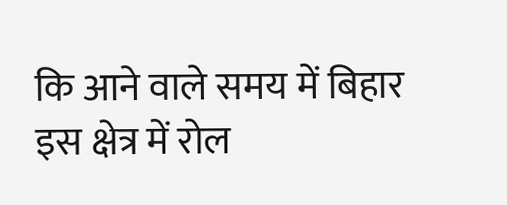कि आने वाले समय में बिहार इस क्षेत्र में रोल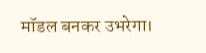मॉडल बनकर उभरेगा।